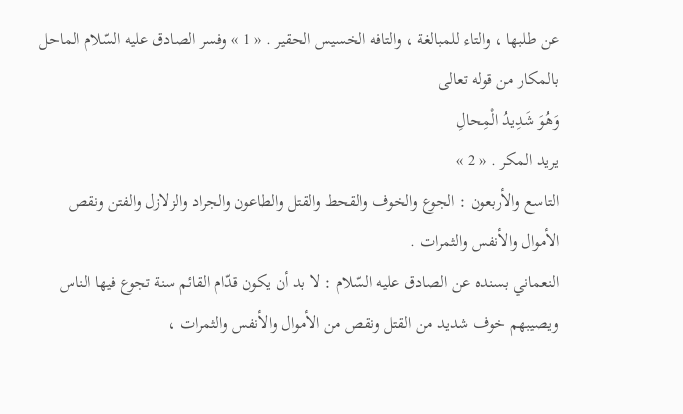عن طلبها ، والتاء للمبالغة ، والتافه الخسيس الحقير . « 1 » وفسر الصادق عليه السّلام الماحل بالمكار من قوله تعالى
وَهُوَ شَدِيدُ الْمِحالِ
يريد المكر . « 2 »
التاسع والأربعون : الجوع والخوف والقحط والقتل والطاعون والجراد والزلازل والفتن ونقص الأموال والأنفس والثمرات .
النعماني بسنده عن الصادق عليه السّلام : لا بد أن يكون قدّام القائم سنة تجوع فيها الناس ويصيبهم خوف شديد من القتل ونقص من الأموال والأنفس والثمرات ،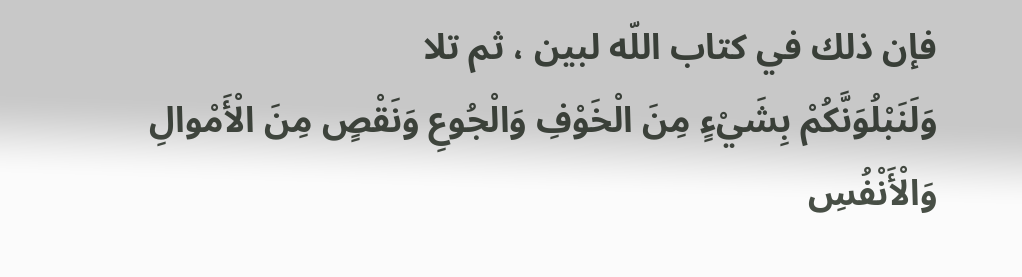فإن ذلك في كتاب اللّه لبين ، ثم تلا
وَلَنَبْلُوَنَّكُمْ بِشَيْءٍ مِنَ الْخَوْفِ وَالْجُوعِ وَنَقْصٍ مِنَ الْأَمْوالِ وَالْأَنْفُسِ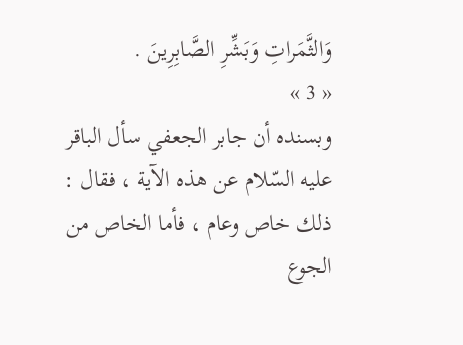وَالثَّمَراتِ وَبَشِّرِ الصَّابِرِينَ .
« 3 »
وبسنده أن جابر الجعفي سأل الباقر عليه السّلام عن هذه الآية ، فقال : ذلك خاص وعام ، فأما الخاص من الجوع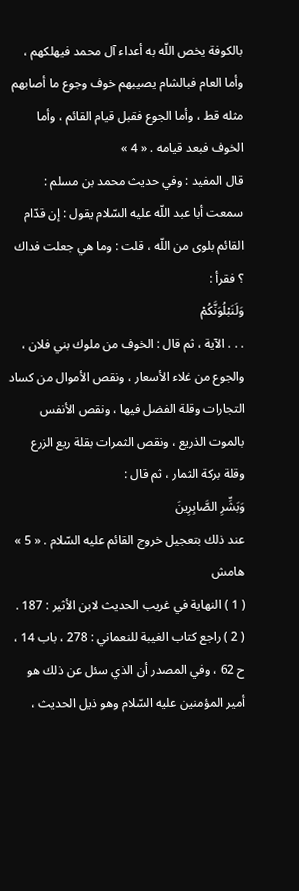بالكوفة يخص اللّه به أعداء آل محمد فيهلكهم ، وأما العام فبالشام يصيبهم خوف وجوع ما أصابهم مثله قط ، وأما الجوع فقبل قيام القائم ، وأما الخوف فبعد قيامه . « 4 »
قال المفيد : وفي حديث محمد بن مسلم : سمعت أبا عبد اللّه عليه السّلام يقول : إن قدّام القائم بلوى من اللّه ، قلت : وما هي جعلت فداك ؟ فقرأ :
وَلَنَبْلُوَنَّكُمْ
. . . الآية ، ثم قال : الخوف من ملوك بني فلان ، والجوع من غلاء الأسعار ، ونقص الأموال من كساد التجارات وقلة الفضل فيها ، ونقص الأنفس بالموت الذريع ، ونقص الثمرات بقلة ريع الزرع وقلة بركة الثمار ، ثم قال :
وَبَشِّرِ الصَّابِرِينَ
عند ذلك بتعجيل خروج القائم عليه السّلام . « 5 »
هامش
( 1 ) النهاية في غريب الحديث لابن الأثير : 187 .
( 2 ) راجع كتاب الغيبة للنعماني : 278 ، باب 14 ، ح 62 ، وفي المصدر أن الذي سئل عن ذلك هو أمير المؤمنين عليه السّلام وهو ذيل الحديث ،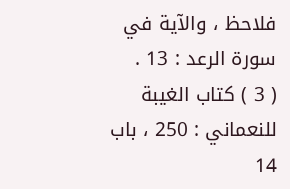فلاحظ ، والآية في سورة الرعد : 13 .
( 3 ) كتاب الغيبة للنعماني : 250 ، باب 14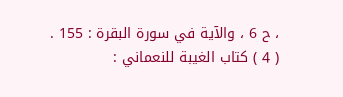، ح 6 ، والآية في سورة البقرة : 155 .
( 4 ) كتاب الغيبة للنعماني :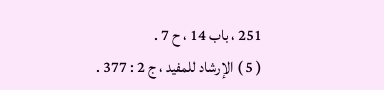251 ، باب 14 ، ح 7 .
( 5 ) الإرشاد للمفيد ، ج 2 : 377 .